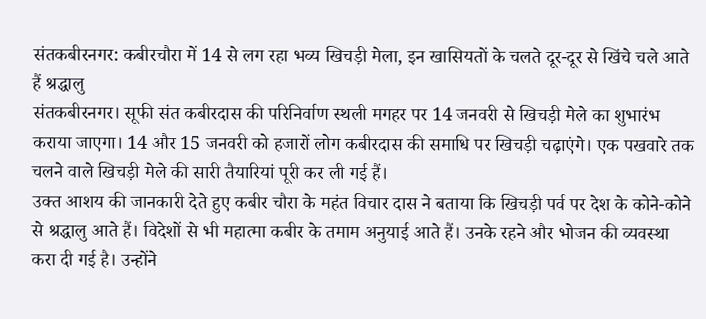संतकबीरनगर: कबीरचौरा में 14 से लग रहा भव्य खिचड़ी मेला, इन खासियतों के चलते दूर-दूर से खिंचे चले आते हैं श्रद्धालु
संतकबीरनगर। सूफी संत कबीरदास की परिनिर्वाण स्थली मगहर पर 14 जनवरी से खिचड़ी मेले का शुभारंभ कराया जाएगा। 14 और 15 जनवरी को हजारों लोग कबीरदास की समाधि पर खिचड़ी चढ़ाएंगे। एक पखवारे तक चलने वाले खिचड़ी मेले की सारी तैयारियां पूरी कर ली गई हैं।
उक्त आशय की जानकारी देते हुए कबीर चौरा के महंत विचार दास ने बताया कि खिचड़ी पर्व पर देश के कोने-कोने से श्रद्धालु आते हैं। विदेशों से भी महात्मा कबीर के तमाम अनुयाई आते हैं। उनके रहने और भोजन की व्यवस्था करा दी गई है। उन्होंने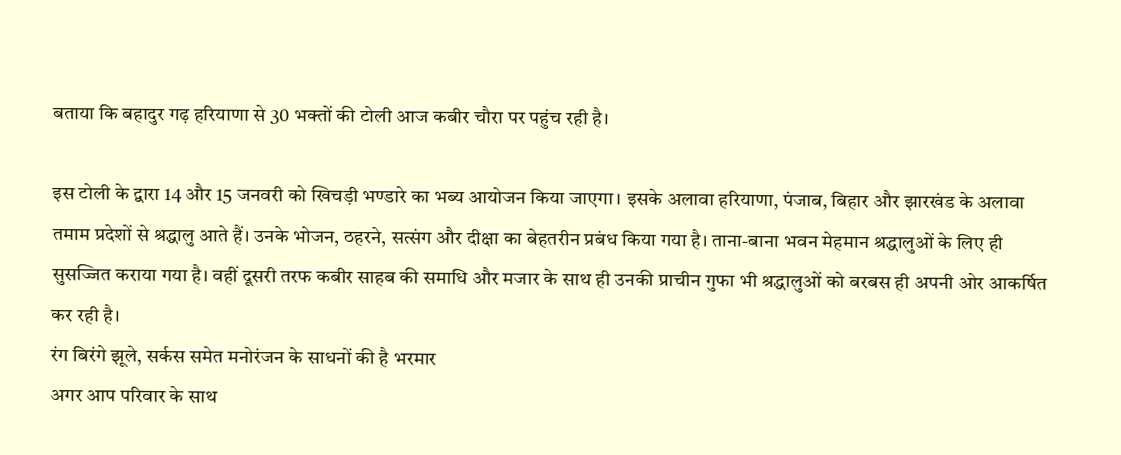बताया कि बहादुर गढ़ हरियाणा से 30 भक्तों की टोली आज कबीर चौरा पर पहुंच रही है।

इस टोली के द्वारा 14 और 15 जनवरी को खिचड़ी भण्डारे का भब्य आयोजन किया जाएगा। इसके अलावा हरियाणा, पंजाब, बिहार और झारखंड के अलावा तमाम प्रदेशों से श्रद्धालु आते हैं। उनके भोजन, ठहरने, सत्संग और दीक्षा का बेहतरीन प्रबंध किया गया है। ताना-बाना भवन मेहमान श्रद्धालुओं के लिए ही सुसज्जित कराया गया है। वहीं दूसरी तरफ कबीर साहब की समाधि और मजार के साथ ही उनकी प्राचीन गुफा भी श्रद्धालुओं को बरबस ही अपनी ओर आकर्षित कर रही है।
रंग बिरंगे झूले, सर्कस समेत मनोरंजन के साधनों की है भरमार
अगर आप परिवार के साथ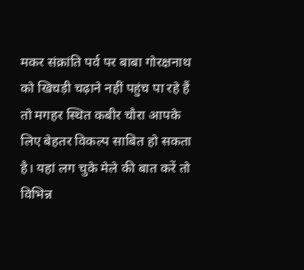मकर संक्रांति पर्व पर बाबा गोरक्षनाथ को खिचड़ी चढ़ाने नहीं पहुंच पा रहे हैं तो मगहर स्थित कबीर चौरा आपके लिए बेहतर विकल्प साबित हो सकता है। यहां लग चुके मेले की बात करें तो विभिन्न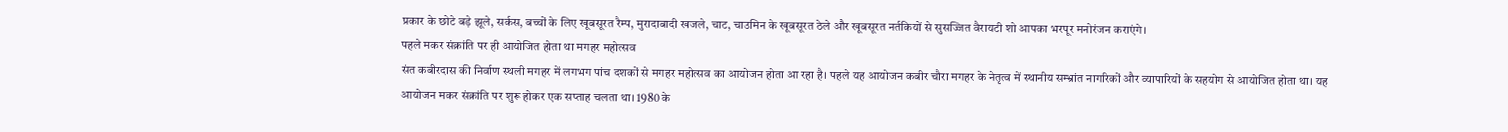प्रकार के छोटे बड़े झूले, सर्कस, बच्चों के लिए खूबसूरत रैम्प, मुरादाबादी खजले, चाट, चाउमिन के खूबसूरत ठेले और खूबसूरत नर्तकियों से सुसज्जित वैरायटी शो आपका भरपूर मनोरंजन कराएंगे।
पहले मकर संक्रांति पर ही आयोजित होता था मगहर महोत्सव
संत कबीरदास की निर्वाण स्थली मगहर में लगभग पांच दशकों से मगहर महोत्सव का आयोजन होता आ रहा है। पहले यह आयोजन कबीर चौरा मगहर के नेतृत्व में स्थानीय सम्भ्रांत नागरिकों और व्यापारियों के सहयोग से आयोजित होता था। यह आयोजन मकर संक्रांति पर शुरू होकर एक सप्ताह चलता था। 1980 के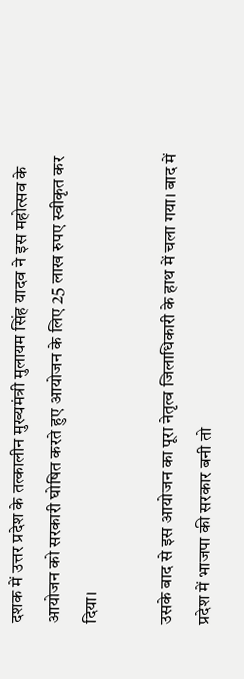दशक में उत्तर प्रदेश के तत्कालीन मुख्यमंत्री मुलायम सिंह यादव ने इस महोत्सव के आयोजन को सरकारी घोषित करते हुए आयोजन के लिए 25 लाख रुपए स्वीकृत कर दिया।

उसके बाद से इस आयोजन का पूरा नेतृत्व जिलाधिकारी के हाथ में चला गया। बाद में प्रदेश में भाजपा की सरकार बनी तो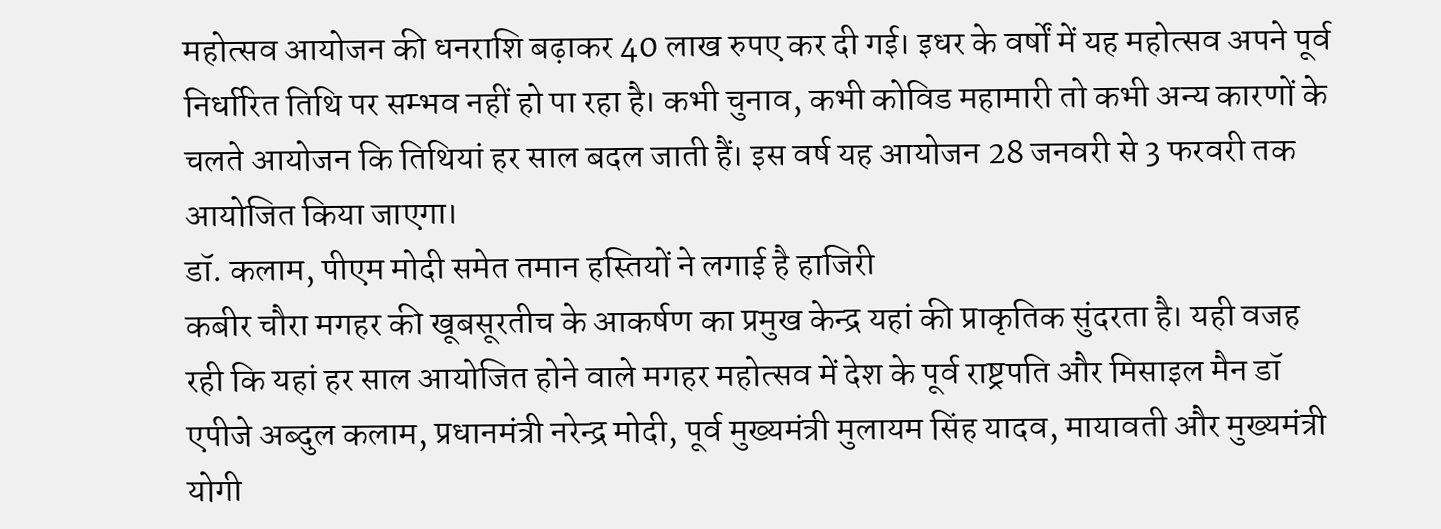महोत्सव आयोजन की धनराशि बढ़ाकर 40 लाख रुपए कर दी गई। इधर के वर्षों में यह महोत्सव अपने पूर्व निर्धारित तिथि पर सम्भव नहीं हो पा रहा है। कभी चुनाव, कभी कोविड महामारी तो कभी अन्य कारणों के चलते आयोजन कि तिथियां हर साल बदल जाती हैं। इस वर्ष यह आयोजन 28 जनवरी से 3 फरवरी तक आयोजित किया जाएगा।
डॉ. कलाम, पीएम मोदी समेत तमान हस्तियों ने लगाई है हाजिरी
कबीर चौरा मगहर की खूबसूरतीच के आकर्षण का प्रमुख केन्द्र यहां की प्राकृतिक सुंदरता है। यही वजह रही कि यहां हर साल आयोजित होने वाले मगहर महोत्सव में देश के पूर्व राष्ट्रपति और मिसाइल मैन डॉ एपीजे अब्दुल कलाम, प्रधानमंत्री नरेन्द्र मोदी, पूर्व मुख्यमंत्री मुलायम सिंह यादव, मायावती और मुख्यमंत्री योगी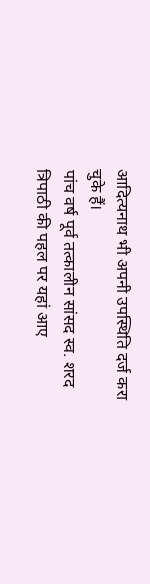आदित्यनाथ भी अपनी उपस्थिति दर्ज करा चुके हैं।
पांच वर्ष पूर्व तत्कालीन सांसद स्व. शरद त्रिपाठी की पहल पर यहां आए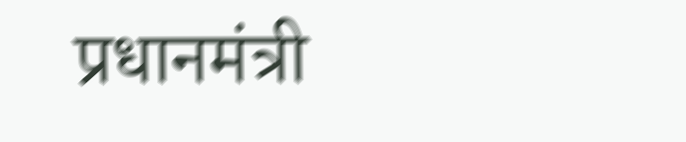प्रधानमंत्री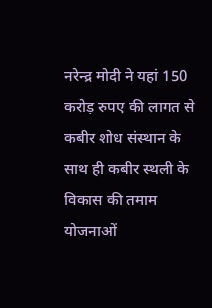नरेन्द्र मोदी ने यहां 150 करोड़ रुपए की लागत से कबीर शोध संस्थान के साथ ही कबीर स्थली के विकास की तमाम योजनाओं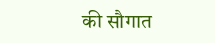की सौगात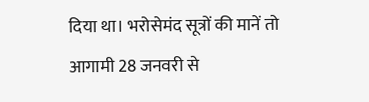दिया था। भरोसेमंद सूत्रों की मानें तो आगामी 28 जनवरी से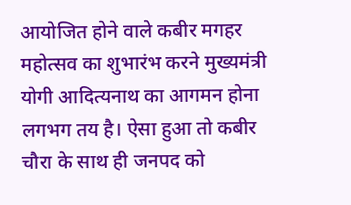आयोजित होने वाले कबीर मगहर महोत्सव का शुभारंभ करने मुख्यमंत्री योगी आदित्यनाथ का आगमन होना लगभग तय है। ऐसा हुआ तो कबीर चौरा के साथ ही जनपद को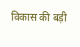विकास की बड़ी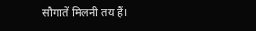सौगातें मिलनी तय हैं।